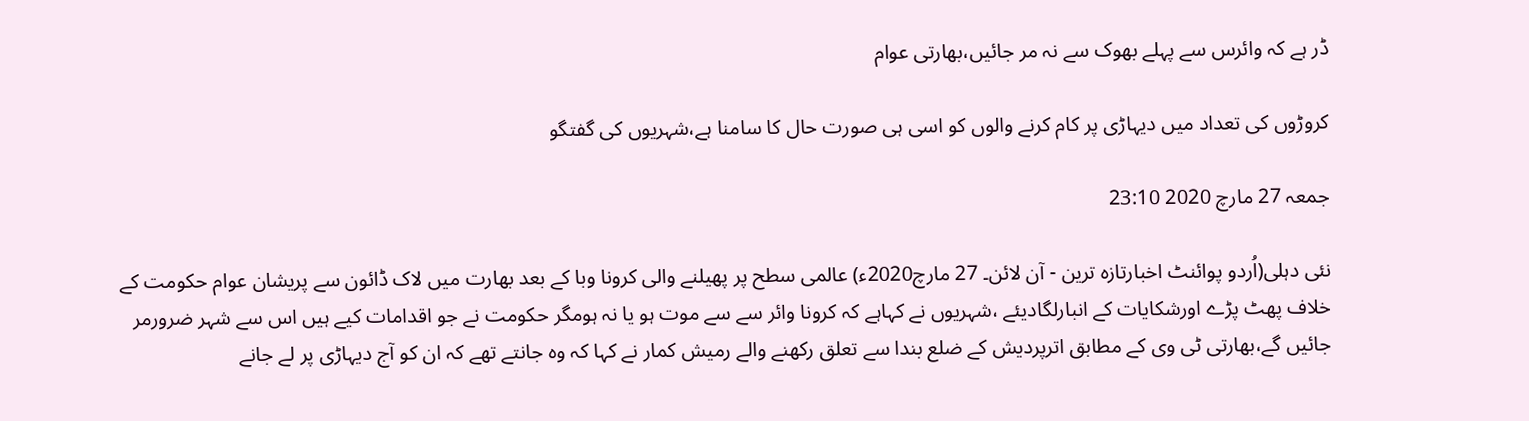ڈر ہے کہ وائرس سے پہلے بھوک سے نہ مر جائیں،بھارتی عوام

کروڑوں کی تعداد میں دیہاڑی پر کام کرنے والوں کو اسی ہی صورت حال کا سامنا ہے،شہریوں کی گفتگو

جمعہ 27 مارچ 2020 23:10

نئی دہلی(اُردو پوائنٹ اخبارتازہ ترین - آن لائن۔ 27 مارچ2020ء) عالمی سطح پر پھیلنے والی کرونا وبا کے بعد بھارت میں لاک ڈائون سے پریشان عوام حکومت کے خلاف پھٹ پڑے اورشکایات کے انبارلگادیئے ،شہریوں نے کہاہے کہ کرونا وائر سے سے موت ہو یا نہ ہومگر حکومت نے جو اقدامات کیے ہیں اس سے شہر ضرورمر جائیں گے،بھارتی ٹی وی کے مطابق اترپردیش کے ضلع بندا سے تعلق رکھنے والے رمیش کمار نے کہا کہ وہ جانتے تھے کہ ان کو آج دیہاڑی پر لے جانے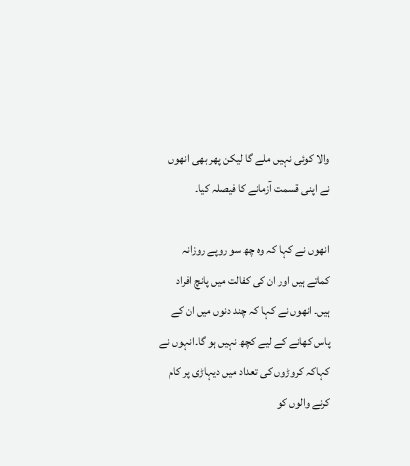والا کوئی نہیں ملے گا لیکن پھر بھی انھوں نے اپنی قسمت آزمانے کا فیصلہ کیا۔

انھوں نے کہا کہ وہ چھ سو روپے روزانہ کماتے ہیں اور ان کی کفالت میں پانچ افراد ہیں۔ انھوں نے کہا کہ چند دنوں میں ان کے پاس کھانے کے لیے کچھ نہیں ہو گا۔انہوں نے کہاکہ کروڑوں کی تعداد میں دیہاڑی پر کام کرنے والوں کو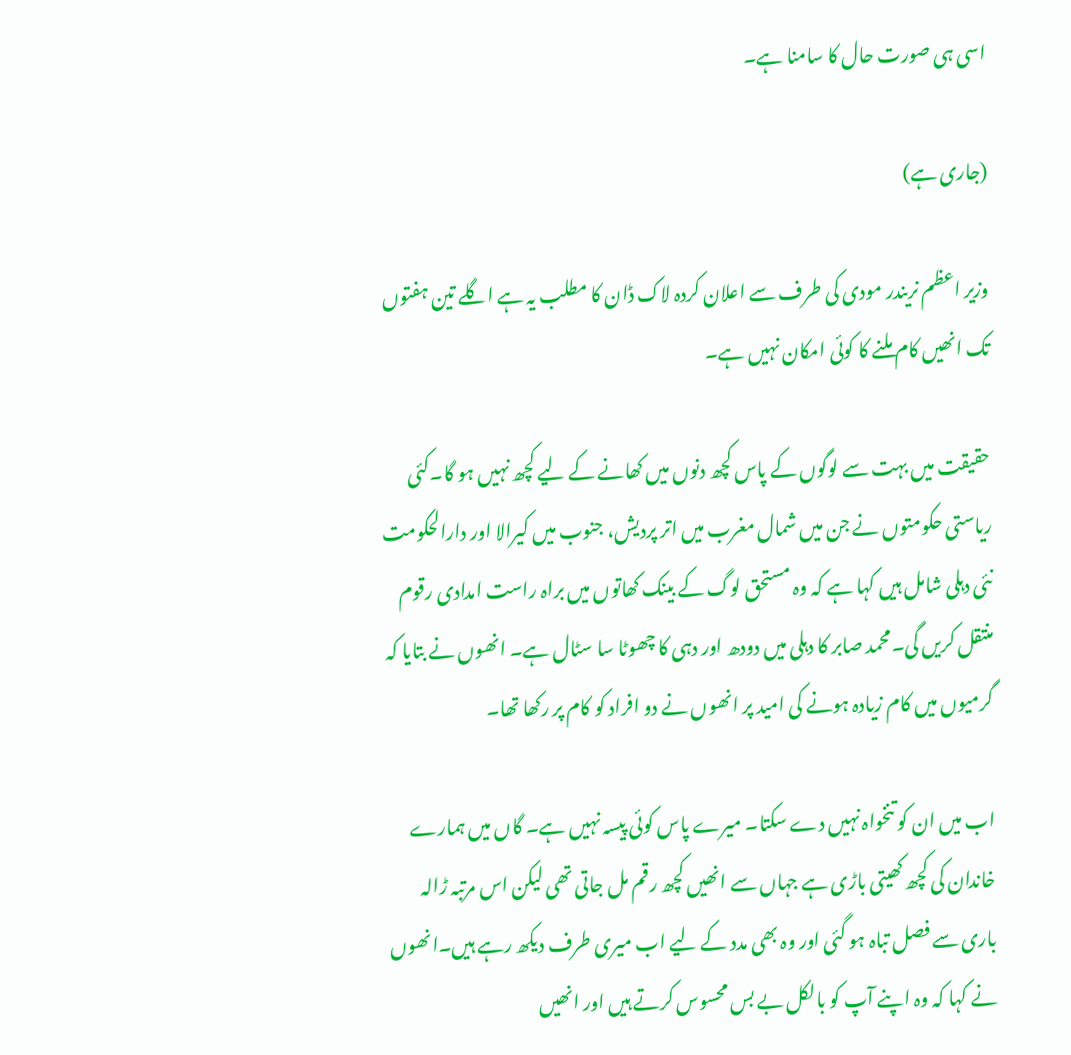اسی ہی صورت حال کا سامنا ہے۔

(جاری ہے)

وزیر اعظم نریندر مودی کی طرف سے اعلان کردہ لاک ڈان کا مطلب یہ ہے اگلے تین ہفتوں تک انھیں کام ملنے کا کوئی امکان نہیں ہے۔

حقیقت میں بہت سے لوگوں کے پاس کچھ دنوں میں کھانے کے لیے کچھ نہیں ہو گا۔کئی ریاستی حکومتوں نے جن میں شمال مغرب میں اتر پردیش، جنوب میں کیرالا اور دارالحکومت نئی دہلی شامل ہیں کہا ہے کہ وہ مستحق لوگ کے بینک کھاتوں میں براہ راست امدادی رقوم منتقل کریں گی۔محمد صابر کا دہلی میں دودھ اور دہی کا چھوٹا سا سٹال ہے۔ انھوں نے بتایا کہ گرمیوں میں کام زیادہ ہونے کی امید پر انھوں نے دو افراد کو کام پر رکھا تھا۔

اب میں ان کو تنخواہ نہیں دے سکتا۔ میرے پاس کوئی پیسہ نہیں ہے۔ گاں میں ہمارے خاندان کی کچھ کھیتی باڑی ہے جہاں سے انھیں کچھ رقم مل جاتی تھی لیکن اس مرتبہ ڑالہ باری سے فصل تباہ ہو گئی اور وہ بھی مدد کے لیے اب میری طرف دیکھ رہے ہیں۔انھوں نے کہا کہ وہ اپنے آپ کو بالکل بے بس محسوس کرتے ہیں اور انھیں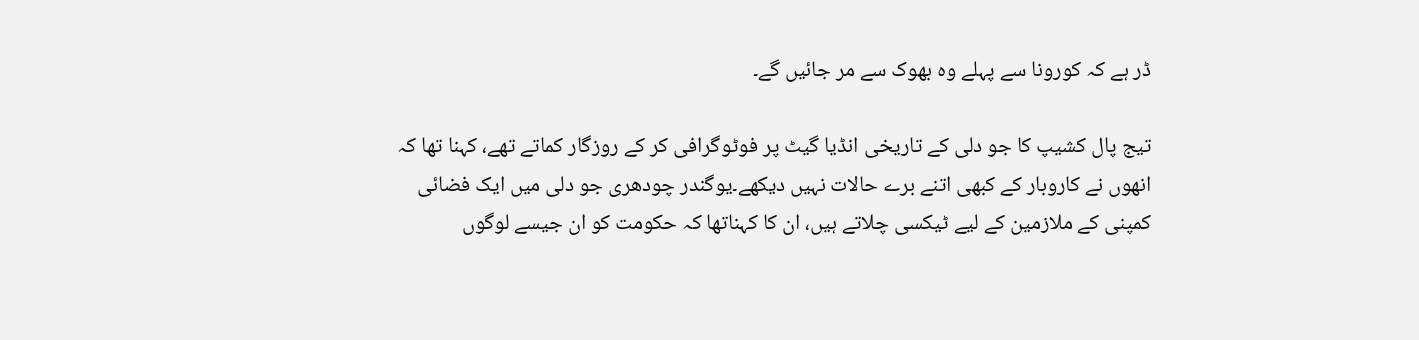ڈر ہے کہ کورونا سے پہلے وہ بھوک سے مر جائیں گے۔

تیج پال کشیپ کا جو دلی کے تاریخی انڈیا گیٹ پر فوٹوگرافی کر کے روزگار کماتے تھے، کہنا تھا کہ انھوں نے کاروبار کے کبھی اتنے برے حالات نہیں دیکھے۔یوگندر چودھری جو دلی میں ایک فضائی کمپنی کے ملازمین کے لیے ٹیکسی چلاتے ہیں، ان کا کہناتھا کہ حکومت کو ان جیسے لوگوں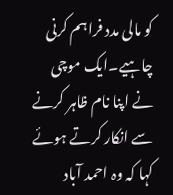کو مالی مدد فراہم کرنی چاہیے۔ایک موچی نے اپنا نام ظاہر کرنے سے انکار کرتے ہوئے کہا کہ وہ احمد آباد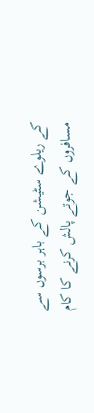کے ریلوے سٹیشن کے باہر برسوں سے مسافروں کے جوتے پالش کرنے کا کام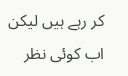کر رہے ہیں لیکن اب کوئی نظر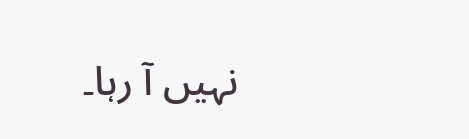نہیں آ رہا۔